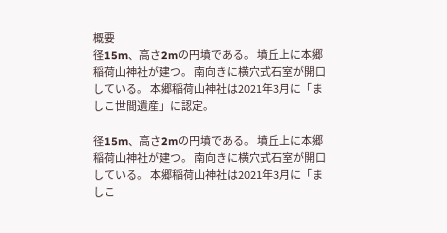概要
径15m、高さ2mの円墳である。 墳丘上に本郷稲荷山神社が建つ。 南向きに横穴式石室が開口している。 本郷稲荷山神社は2021年3月に「ましこ世間遺産」に認定。

径15m、高さ2mの円墳である。 墳丘上に本郷稲荷山神社が建つ。 南向きに横穴式石室が開口している。 本郷稲荷山神社は2021年3月に「ましこ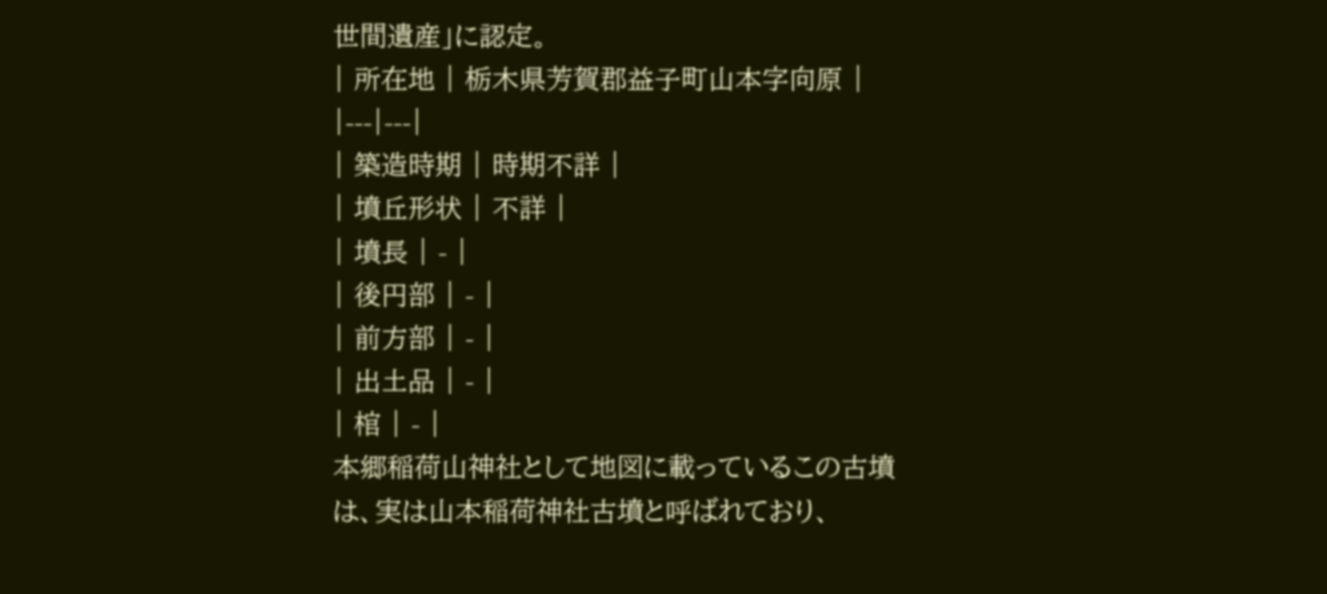世間遺産」に認定。
| 所在地 | 栃木県芳賀郡益子町山本字向原 |
|---|---|
| 築造時期 | 時期不詳 |
| 墳丘形状 | 不詳 |
| 墳長 | - |
| 後円部 | - |
| 前方部 | - |
| 出土品 | - |
| 棺 | - |
本郷稲荷山神社として地図に載っているこの古墳は、実は山本稲荷神社古墳と呼ばれており、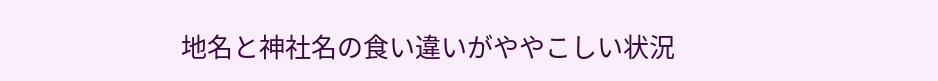地名と神社名の食い違いがややこしい状況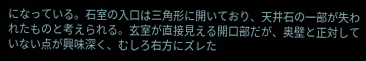になっている。石室の入口は三角形に開いており、天井石の一部が失われたものと考えられる。玄室が直接見える開口部だが、奥壁と正対していない点が興味深く、むしろ右方にズレた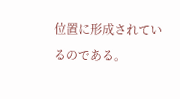位置に形成されているのである。